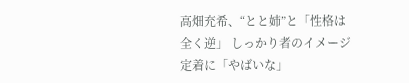高畑充希、“とと姉”と「性格は全く逆」 しっかり者のイメージ定着に「やばいな」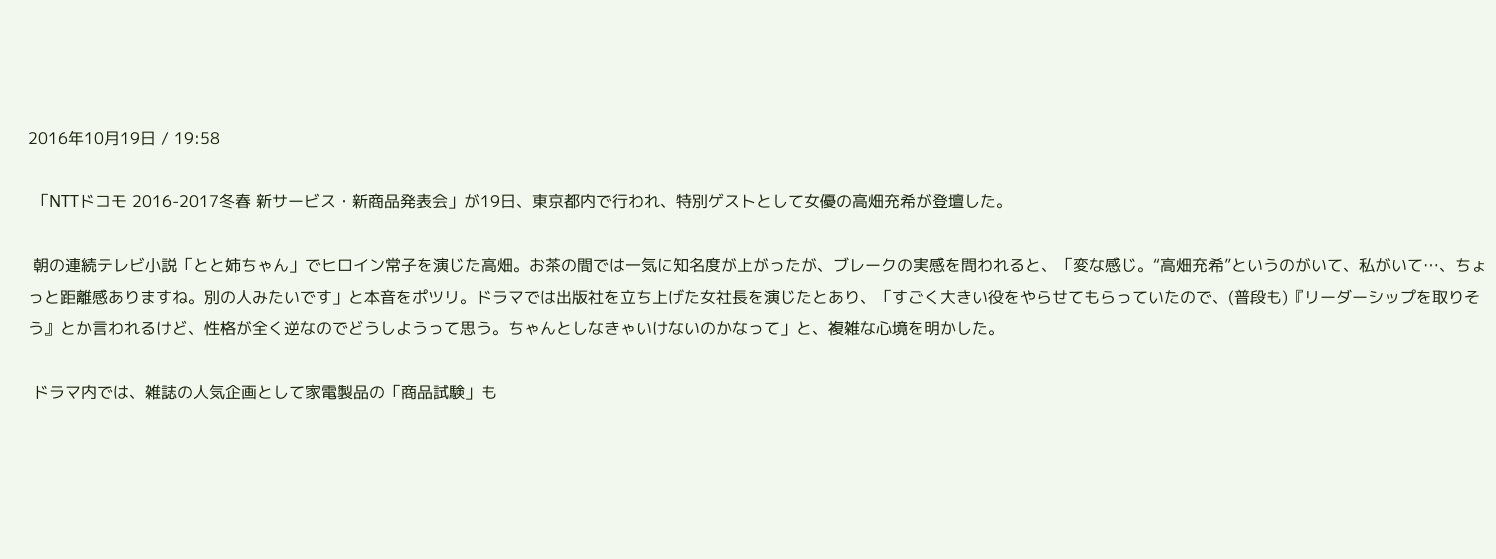2016年10月19日 / 19:58

 「NTTドコモ 2016-2017冬春 新サービス・新商品発表会」が19日、東京都内で行われ、特別ゲストとして女優の高畑充希が登壇した。

 朝の連続テレビ小説「とと姉ちゃん」でヒロイン常子を演じた高畑。お茶の間では一気に知名度が上がったが、ブレークの実感を問われると、「変な感じ。“高畑充希”というのがいて、私がいて…、ちょっと距離感ありますね。別の人みたいです」と本音をポツリ。ドラマでは出版社を立ち上げた女社長を演じたとあり、「すごく大きい役をやらせてもらっていたので、(普段も)『リーダーシップを取りそう』とか言われるけど、性格が全く逆なのでどうしようって思う。ちゃんとしなきゃいけないのかなって」と、複雑な心境を明かした。

 ドラマ内では、雑誌の人気企画として家電製品の「商品試験」も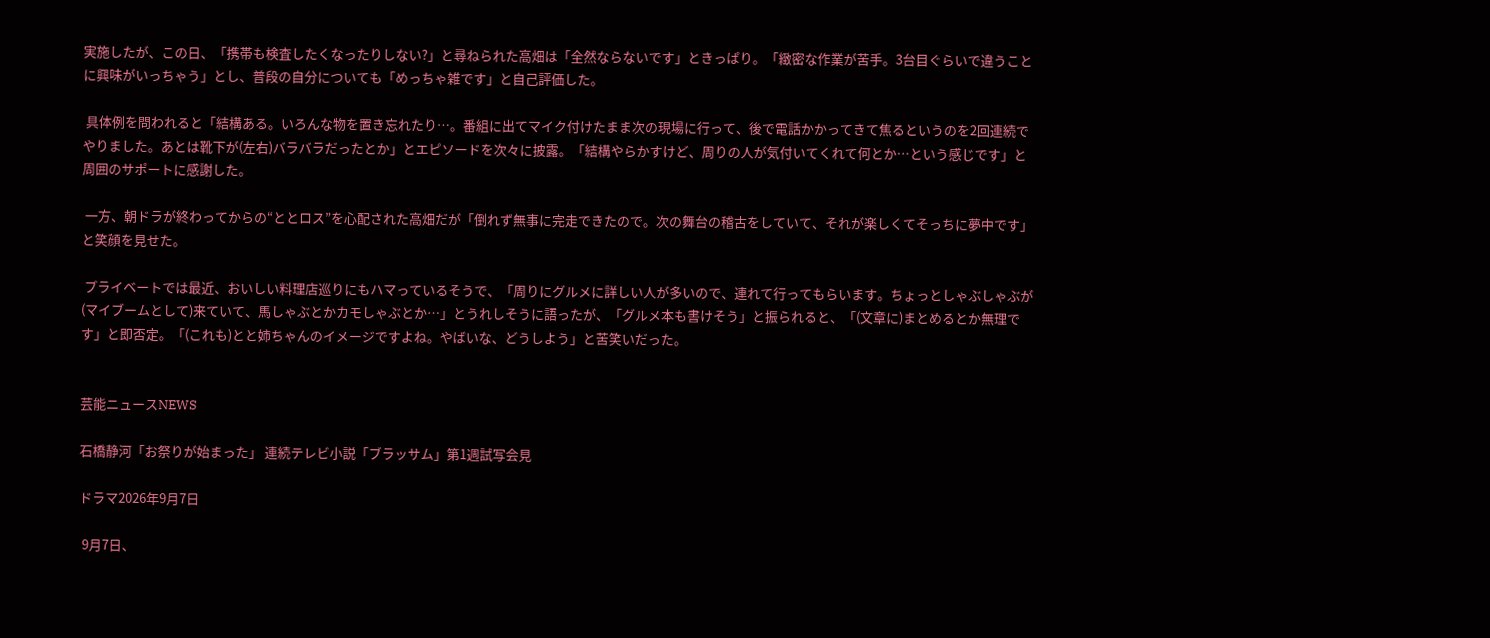実施したが、この日、「携帯も検査したくなったりしない?」と尋ねられた高畑は「全然ならないです」ときっぱり。「緻密な作業が苦手。3台目ぐらいで違うことに興味がいっちゃう」とし、普段の自分についても「めっちゃ雑です」と自己評価した。

 具体例を問われると「結構ある。いろんな物を置き忘れたり…。番組に出てマイク付けたまま次の現場に行って、後で電話かかってきて焦るというのを2回連続でやりました。あとは靴下が(左右)バラバラだったとか」とエピソードを次々に披露。「結構やらかすけど、周りの人が気付いてくれて何とか…という感じです」と周囲のサポートに感謝した。

 一方、朝ドラが終わってからの“ととロス”を心配された高畑だが「倒れず無事に完走できたので。次の舞台の稽古をしていて、それが楽しくてそっちに夢中です」と笑顔を見せた。

 プライベートでは最近、おいしい料理店巡りにもハマっているそうで、「周りにグルメに詳しい人が多いので、連れて行ってもらいます。ちょっとしゃぶしゃぶが(マイブームとして)来ていて、馬しゃぶとかカモしゃぶとか…」とうれしそうに語ったが、「グルメ本も書けそう」と振られると、「(文章に)まとめるとか無理です」と即否定。「(これも)とと姉ちゃんのイメージですよね。やばいな、どうしよう」と苦笑いだった。


芸能ニュースNEWS

石橋静河「お祭りが始まった」 連続テレビ小説「ブラッサム」第1週試写会見

ドラマ2026年9月7日

 9月7日、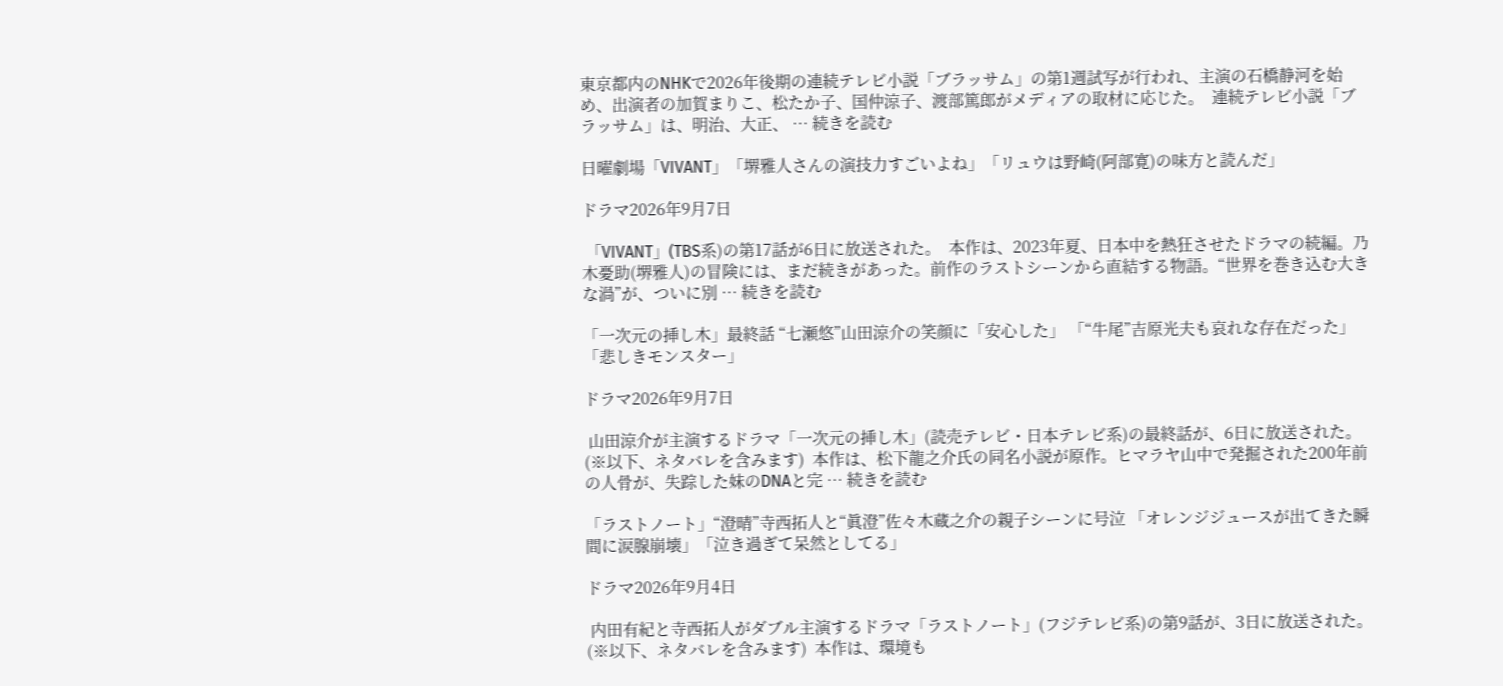東京都内のNHKで2026年後期の連続テレビ小説「ブラッサム」の第1週試写が行われ、主演の石橋静河を始め、出演者の加賀まりこ、松たか子、国仲涼子、渡部篤郎がメディアの取材に応じた。  連続テレビ小説「ブラッサム」は、明治、大正、 … 続きを読む

日曜劇場「VIVANT」「堺雅人さんの演技力すごいよね」「リュウは野崎(阿部寛)の味方と読んだ」

ドラマ2026年9月7日

 「VIVANT」(TBS系)の第17話が6日に放送された。  本作は、2023年夏、日本中を熱狂させたドラマの続編。乃木憂助(堺雅人)の冒険には、まだ続きがあった。前作のラストシーンから直結する物語。“世界を巻き込む大きな渦”が、ついに別 … 続きを読む

「一次元の挿し木」最終話 “七瀬悠”山田涼介の笑顔に「安心した」 「“牛尾”吉原光夫も哀れな存在だった」「悲しきモンスター」

ドラマ2026年9月7日

 山田涼介が主演するドラマ「一次元の挿し木」(読売テレビ・日本テレビ系)の最終話が、6日に放送された。(※以下、ネタバレを含みます)  本作は、松下龍之介氏の同名小説が原作。ヒマラヤ山中で発掘された200年前の人骨が、失踪した妹のDNAと完 … 続きを読む

「ラストノート」“澄晴”寺西拓人と“眞澄”佐々木蔵之介の親子シーンに号泣 「オレンジジュースが出てきた瞬間に涙腺崩壊」「泣き過ぎて呆然としてる」

ドラマ2026年9月4日

 内田有紀と寺西拓人がダブル主演するドラマ「ラストノート」(フジテレビ系)の第9話が、3日に放送された。(※以下、ネタバレを含みます)  本作は、環境も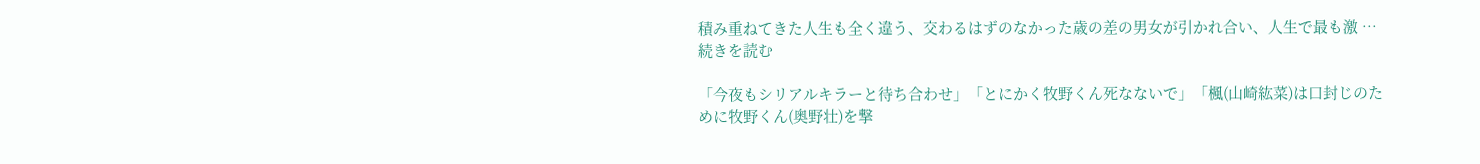積み重ねてきた人生も全く違う、交わるはずのなかった歳の差の男女が引かれ合い、人生で最も激 … 続きを読む

「今夜もシリアルキラーと待ち合わせ」「とにかく牧野くん死なないで」「楓(山崎紘菜)は口封じのために牧野くん(奥野壮)を撃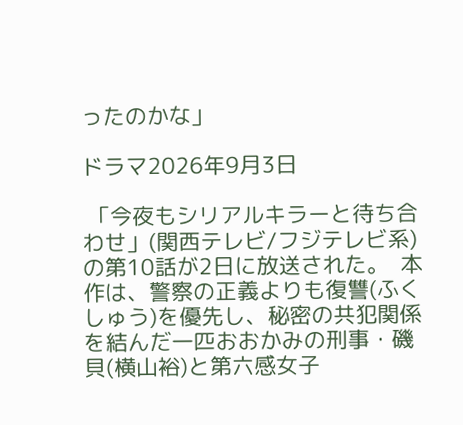ったのかな」

ドラマ2026年9月3日

 「今夜もシリアルキラーと待ち合わせ」(関西テレビ/フジテレビ系)の第10話が2日に放送された。  本作は、警察の正義よりも復讐(ふくしゅう)を優先し、秘密の共犯関係を結んだ一匹おおかみの刑事・磯貝(横山裕)と第六感女子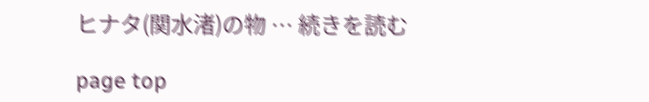ヒナタ(関水渚)の物 … 続きを読む

page top